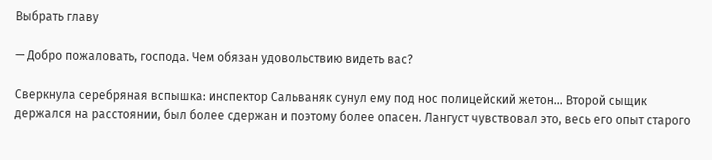Выбрать главу

— Добро пожаловать, господа. Чем обязан удовольствию видеть вас?

Сверкнула серебряная вспышка: инспектор Сальваняк сунул ему под нос полицейский жетон… Второй сыщик держался на расстоянии, был более сдержан и поэтому более опасен. Лангуст чувствовал это, весь его опыт старого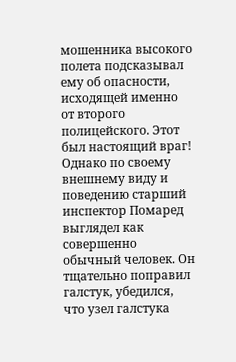мошенника высокого полета подсказывал ему об опасности, исходящей именно от второго полицейского. Этот был настоящий враг! Однако по своему внешнему виду и поведению старший инспектор Помаред выглядел как совершенно обычный человек. Он тщательно поправил галстук, убедился, что узел галстука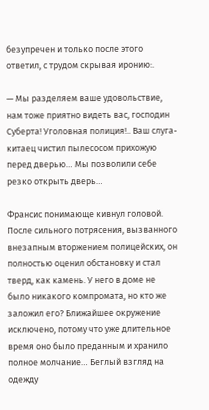безупречен и только после этого ответил, с трудом скрывая иронию:.

— Мы разделяем ваше удовольствие, нам тоже приятно видеть вас, господин Суберта! Уголовная полиция!.. Ваш слуга-китаец чистил пылесосом прихожую перед дверью… Мы позволили себе резко открыть дверь…

Франсис понимающе кивнул головой. После сильного потрясения, вызванного внезапным вторжением полицейских, он полностью оценил обстановку и стал тверд, как камень. У него в доме не было никакого компромата, но кто же заложил его? Ближайшее окружение исключено, потому что уже длительное время оно было преданным и хранило полное молчание… Беглый взгляд на одежду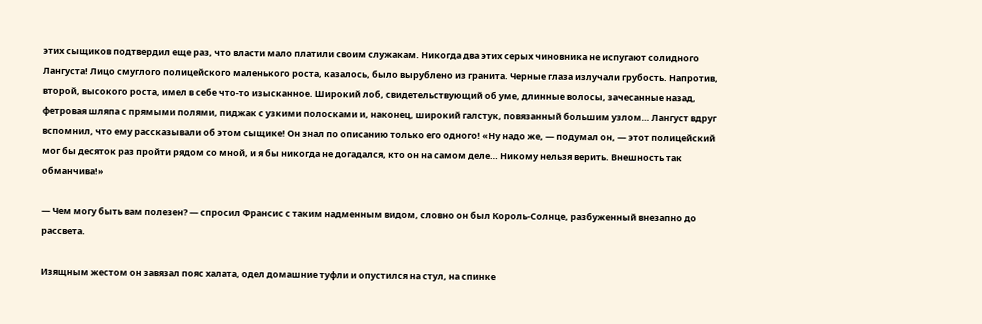этих сыщиков подтвердил еще раз, что власти мало платили своим служакам. Никогда два этих серых чиновника не испугают солидного Лангуста! Лицо смуглого полицейского маленького роста, казалось, было вырублено из гранита. Черные глаза излучали грубость. Напротив, второй, высокого роста, имел в себе что-то изысканное. Широкий лоб, свидетельствующий об уме, длинные волосы, зачесанные назад, фетровая шляпа с прямыми полями, пиджак с узкими полосками и, наконец, широкий галстук, повязанный большим узлом… Лангуст вдруг вспомнил, что ему рассказывали об этом сыщике! Он знал по описанию только его одного! «Ну надо же, — подумал он, — этот полицейский мог бы десяток раз пройти рядом со мной, и я бы никогда не догадался, кто он на самом деле… Никому нельзя верить. Внешность так обманчива!»

— Чем могу быть вам полезен? — спросил Франсис с таким надменным видом, словно он был Король-Солнце, разбуженный внезапно до рассвета.

Изящным жестом он завязал пояс халата, одел домашние туфли и опустился на стул, на спинке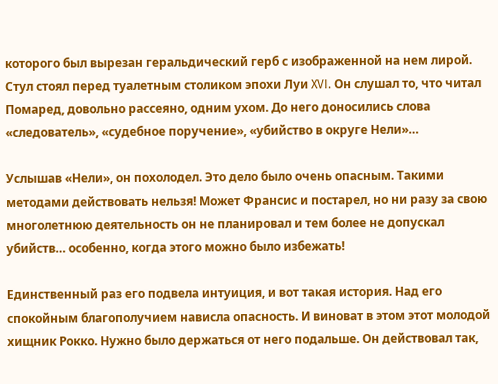которого был вырезан геральдический герб с изображенной на нем лирой. Стул стоял перед туалетным столиком эпохи Луи XVI. Он слушал то, что читал Помаред, довольно рассеяно, одним ухом. До него доносились слова «следователь», «судебное поручение», «убийство в округе Нели»…

Услышав «Нели», он похолодел. Это дело было очень опасным. Такими методами действовать нельзя! Может Франсис и постарел, но ни разу за свою многолетнюю деятельность он не планировал и тем более не допускал убийств… особенно, когда этого можно было избежать!

Единственный раз его подвела интуиция, и вот такая история. Над его спокойным благополучием нависла опасность. И виноват в этом этот молодой хищник Рокко. Нужно было держаться от него подальше. Он действовал так,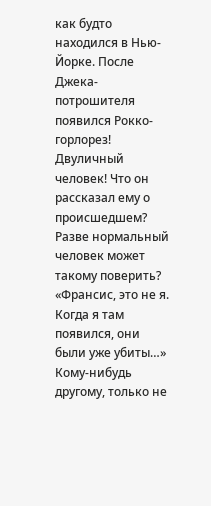как будто находился в Нью-Йорке. После Джека-потрошителя появился Рокко-горлорез! Двуличный человек! Что он рассказал ему о происшедшем? Разве нормальный человек может такому поверить? «Франсис, это не я. Когда я там появился, они были уже убиты…» Кому-нибудь другому, только не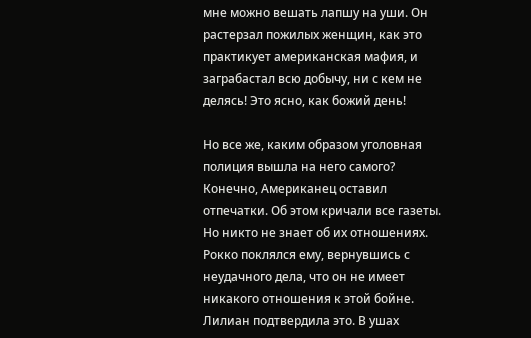мне можно вешать лапшу на уши. Он растерзал пожилых женщин, как это практикует американская мафия, и заграбастал всю добычу, ни с кем не делясь! Это ясно, как божий день!

Но все же, каким образом уголовная полиция вышла на него самого? Конечно, Американец оставил отпечатки. Об этом кричали все газеты. Но никто не знает об их отношениях. Рокко поклялся ему, вернувшись с неудачного дела, что он не имеет никакого отношения к этой бойне. Лилиан подтвердила это. В ушах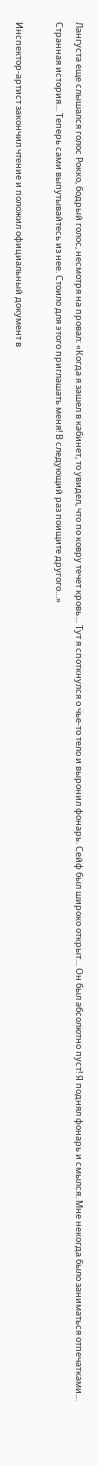Лангуста еще слышался голос Рокко, бодрый голос, несмотря на провал: «Когда я зашел в кабинет, то увидел, что по ковру течет кровь… Тут я споткнулся о чье-то тело и выронил фонарь. Сейф был широко открыт… Он был абсолютно пуст! Я поднял фонарь и смылся. Мне некогда было заниматься отпечатками… Странная история… Теперь сами выпутывайтесь из нее. Стоило для этого приглашать меня! В следующий раз поищите другого…»

Инспектор-артист закончил чтение и положил официальный документ в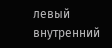левый внутренний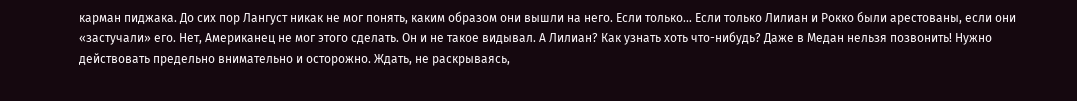карман пиджака. До сих пор Лангуст никак не мог понять, каким образом они вышли на него. Если только… Если только Лилиан и Рокко были арестованы, если они «застучали» его. Нет, Американец не мог этого сделать. Он и не такое видывал. А Лилиан? Как узнать хоть что-нибудь? Даже в Медан нельзя позвонить! Нужно действовать предельно внимательно и осторожно. Ждать, не раскрываясь,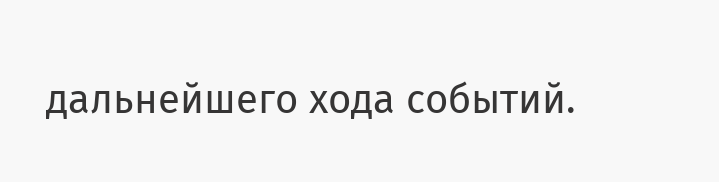дальнейшего хода событий.